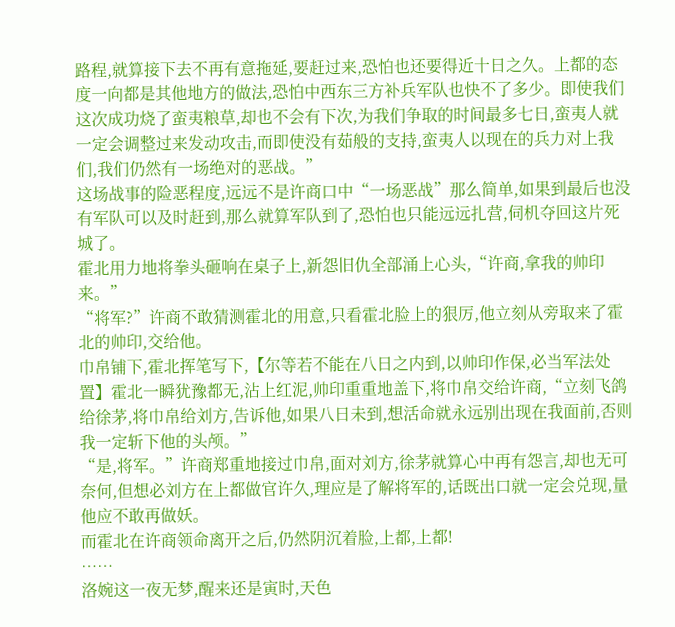路程,就算接下去不再有意拖延,要赶过来,恐怕也还要得近十日之久。上都的态度一向都是其他地方的做法,恐怕中西东三方补兵军队也快不了多少。即使我们这次成功烧了蛮夷粮草,却也不会有下次,为我们争取的时间最多七日,蛮夷人就一定会调整过来发动攻击,而即使没有茹般的支持,蛮夷人以现在的兵力对上我们,我们仍然有一场绝对的恶战。”
这场战事的险恶程度,远远不是许商口中“一场恶战”那么简单,如果到最后也没有军队可以及时赶到,那么就算军队到了,恐怕也只能远远扎营,伺机夺回这片死城了。
霍北用力地将拳头砸响在桌子上,新怨旧仇全部涌上心头,“许商,拿我的帅印来。”
“将军?”许商不敢猜测霍北的用意,只看霍北脸上的狠厉,他立刻从旁取来了霍北的帅印,交给他。
巾帛铺下,霍北挥笔写下,【尔等若不能在八日之内到,以帅印作保,必当军法处置】霍北一瞬犹豫都无,沾上红泥,帅印重重地盖下,将巾帛交给许商,“立刻飞鸽给徐茅,将巾帛给刘方,告诉他,如果八日未到,想活命就永远别出现在我面前,否则我一定斩下他的头颅。”
“是,将军。”许商郑重地接过巾帛,面对刘方,徐茅就算心中再有怨言,却也无可奈何,但想必刘方在上都做官许久,理应是了解将军的,话既出口就一定会兑现,量他应不敢再做妖。
而霍北在许商领命离开之后,仍然阴沉着脸,上都,上都!
……
洛婉这一夜无梦,醒来还是寅时,天色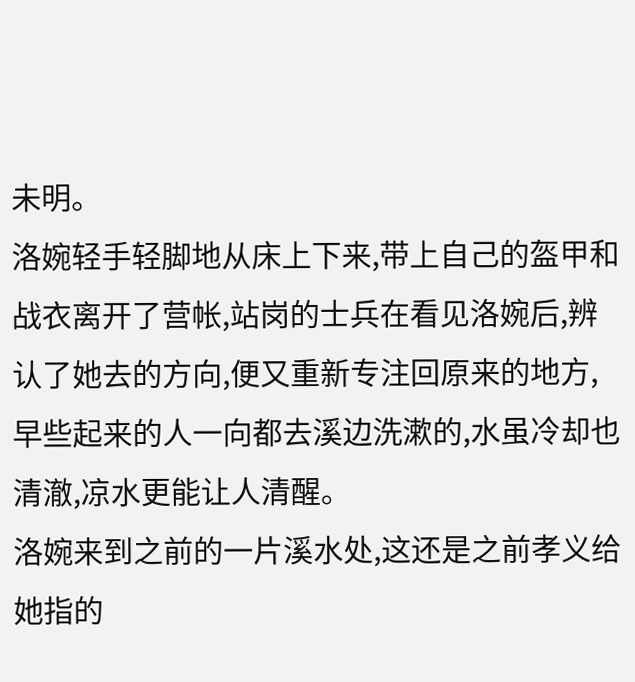未明。
洛婉轻手轻脚地从床上下来,带上自己的盔甲和战衣离开了营帐,站岗的士兵在看见洛婉后,辨认了她去的方向,便又重新专注回原来的地方,早些起来的人一向都去溪边洗漱的,水虽冷却也清澈,凉水更能让人清醒。
洛婉来到之前的一片溪水处,这还是之前孝义给她指的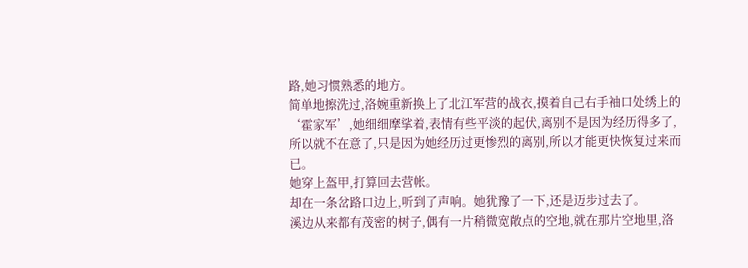路,她习惯熟悉的地方。
简单地擦洗过,洛婉重新换上了北江军营的战衣,摸着自己右手袖口处绣上的‘霍家军’,她细细摩挲着,表情有些平淡的起伏,离别不是因为经历得多了,所以就不在意了,只是因为她经历过更惨烈的离别,所以才能更快恢复过来而已。
她穿上盔甲,打算回去营帐。
却在一条岔路口边上,听到了声响。她犹豫了一下,还是迈步过去了。
溪边从来都有茂密的树子,偶有一片稍微宽敞点的空地,就在那片空地里,洛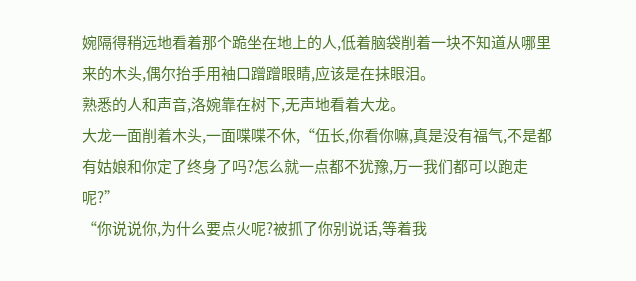婉隔得稍远地看着那个跪坐在地上的人,低着脑袋削着一块不知道从哪里来的木头,偶尔抬手用袖口蹭蹭眼睛,应该是在抹眼泪。
熟悉的人和声音,洛婉靠在树下,无声地看着大龙。
大龙一面削着木头,一面喋喋不休,“伍长,你看你嘛,真是没有福气,不是都有姑娘和你定了终身了吗?怎么就一点都不犹豫,万一我们都可以跑走呢?”
“你说说你,为什么要点火呢?被抓了你别说话,等着我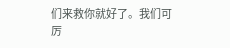们来救你就好了。我们可厉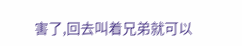害了,回去叫着兄弟就可以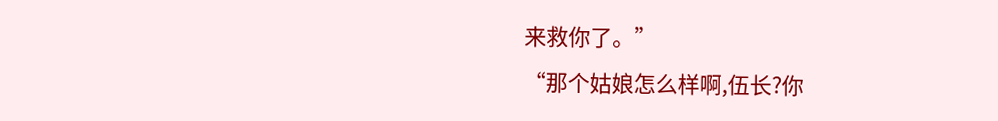来救你了。”
“那个姑娘怎么样啊,伍长?你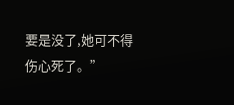要是没了,她可不得伤心死了。”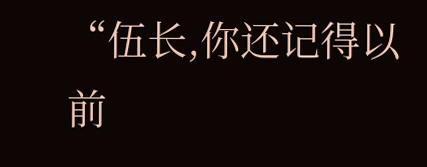“伍长,你还记得以前